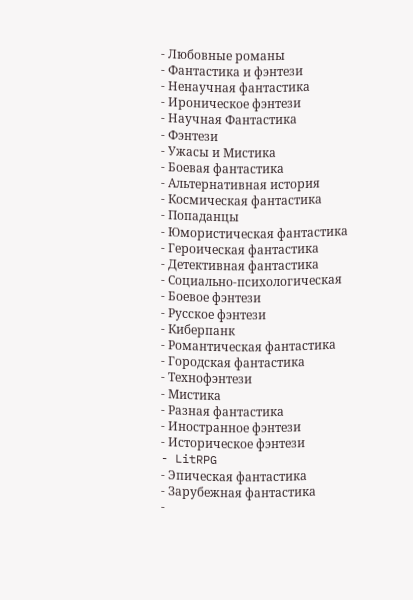- Любовные романы
- Фантастика и фэнтези
- Ненаучная фантастика
- Ироническое фэнтези
- Научная Фантастика
- Фэнтези
- Ужасы и Мистика
- Боевая фантастика
- Альтернативная история
- Космическая фантастика
- Попаданцы
- Юмористическая фантастика
- Героическая фантастика
- Детективная фантастика
- Социально-психологическая
- Боевое фэнтези
- Русское фэнтези
- Киберпанк
- Романтическая фантастика
- Городская фантастика
- Технофэнтези
- Мистика
- Разная фантастика
- Иностранное фэнтези
- Историческое фэнтези
- LitRPG
- Эпическая фантастика
- Зарубежная фантастика
-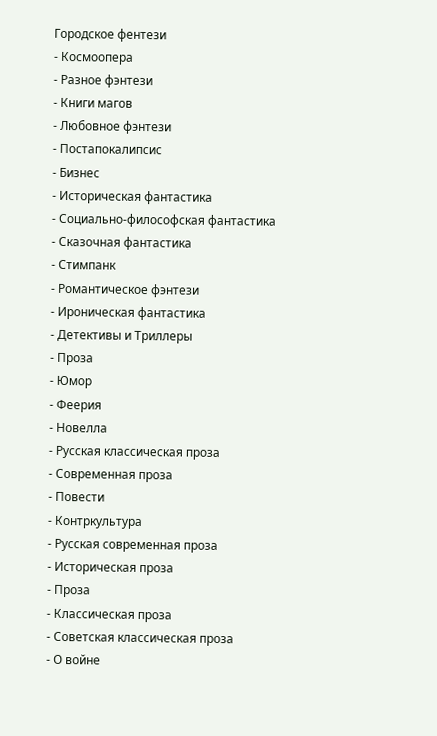Городское фентези
- Космоопера
- Разное фэнтези
- Книги магов
- Любовное фэнтези
- Постапокалипсис
- Бизнес
- Историческая фантастика
- Социально-философская фантастика
- Сказочная фантастика
- Стимпанк
- Романтическое фэнтези
- Ироническая фантастика
- Детективы и Триллеры
- Проза
- Юмор
- Феерия
- Новелла
- Русская классическая проза
- Современная проза
- Повести
- Контркультура
- Русская современная проза
- Историческая проза
- Проза
- Классическая проза
- Советская классическая проза
- О войне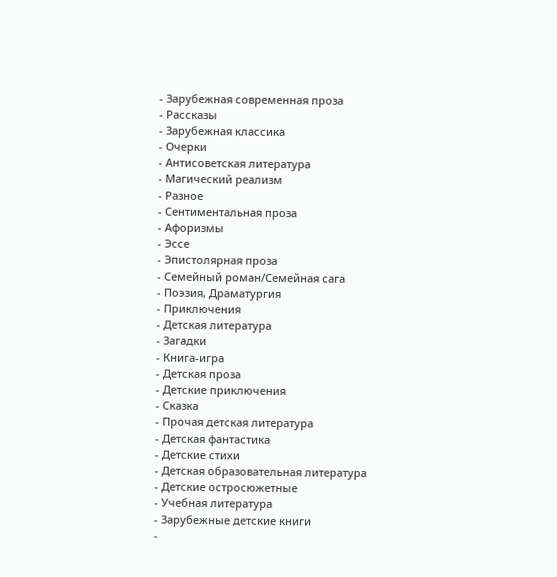- Зарубежная современная проза
- Рассказы
- Зарубежная классика
- Очерки
- Антисоветская литература
- Магический реализм
- Разное
- Сентиментальная проза
- Афоризмы
- Эссе
- Эпистолярная проза
- Семейный роман/Семейная сага
- Поэзия, Драматургия
- Приключения
- Детская литература
- Загадки
- Книга-игра
- Детская проза
- Детские приключения
- Сказка
- Прочая детская литература
- Детская фантастика
- Детские стихи
- Детская образовательная литература
- Детские остросюжетные
- Учебная литература
- Зарубежные детские книги
-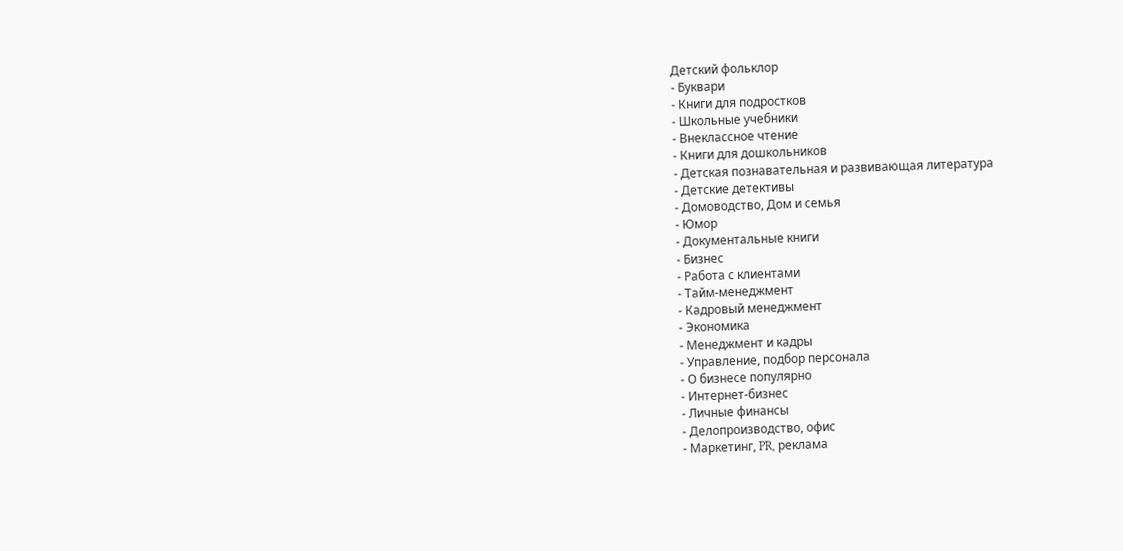Детский фольклор
- Буквари
- Книги для подростков
- Школьные учебники
- Внеклассное чтение
- Книги для дошкольников
- Детская познавательная и развивающая литература
- Детские детективы
- Домоводство, Дом и семья
- Юмор
- Документальные книги
- Бизнес
- Работа с клиентами
- Тайм-менеджмент
- Кадровый менеджмент
- Экономика
- Менеджмент и кадры
- Управление, подбор персонала
- О бизнесе популярно
- Интернет-бизнес
- Личные финансы
- Делопроизводство, офис
- Маркетинг, PR, реклама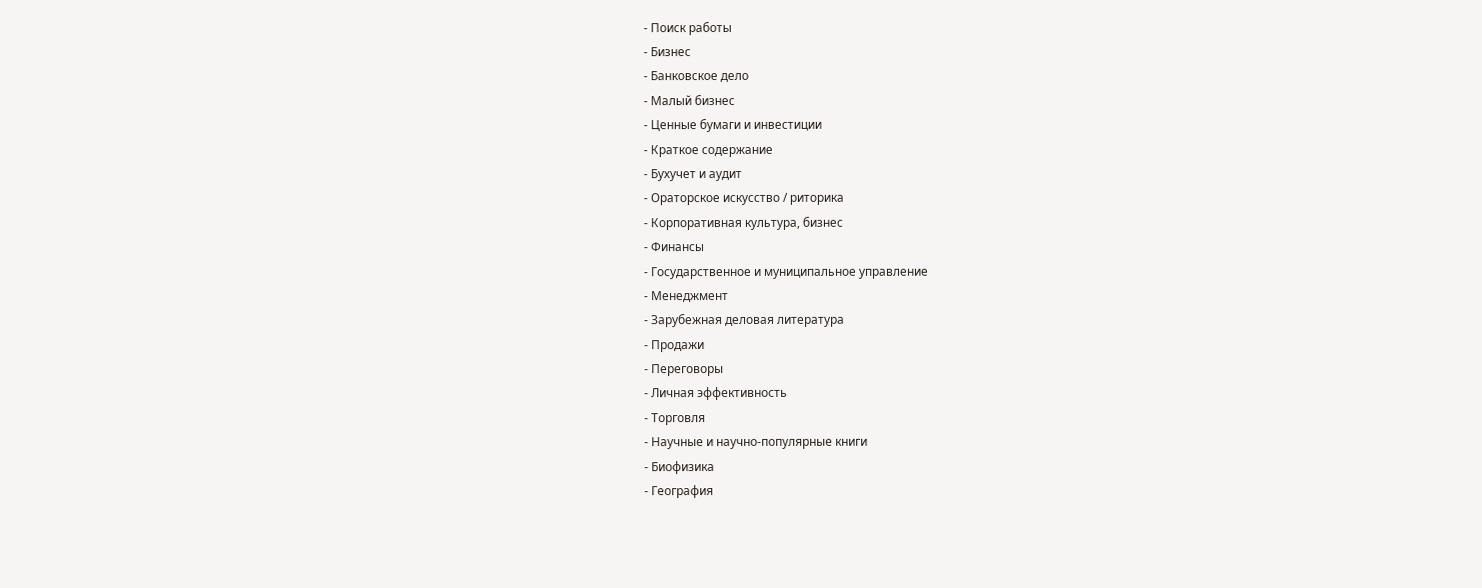- Поиск работы
- Бизнес
- Банковское дело
- Малый бизнес
- Ценные бумаги и инвестиции
- Краткое содержание
- Бухучет и аудит
- Ораторское искусство / риторика
- Корпоративная культура, бизнес
- Финансы
- Государственное и муниципальное управление
- Менеджмент
- Зарубежная деловая литература
- Продажи
- Переговоры
- Личная эффективность
- Торговля
- Научные и научно-популярные книги
- Биофизика
- География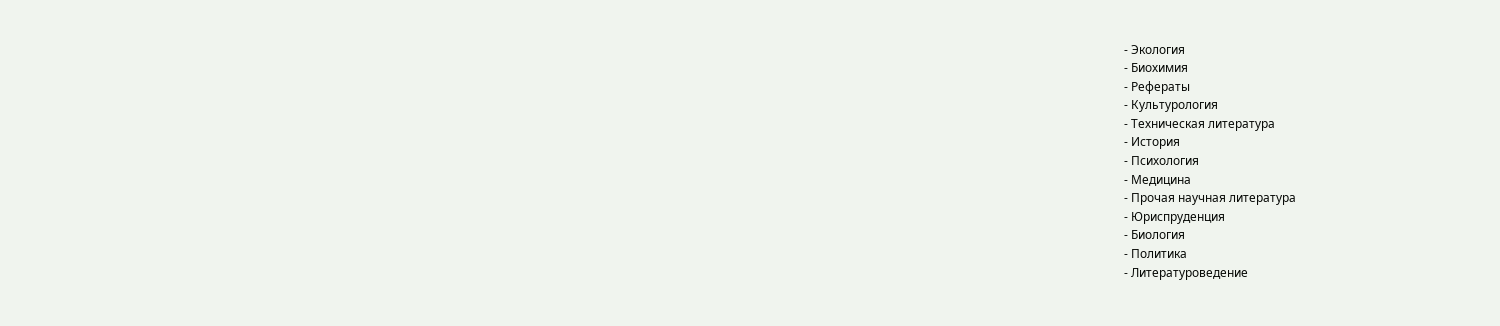- Экология
- Биохимия
- Рефераты
- Культурология
- Техническая литература
- История
- Психология
- Медицина
- Прочая научная литература
- Юриспруденция
- Биология
- Политика
- Литературоведение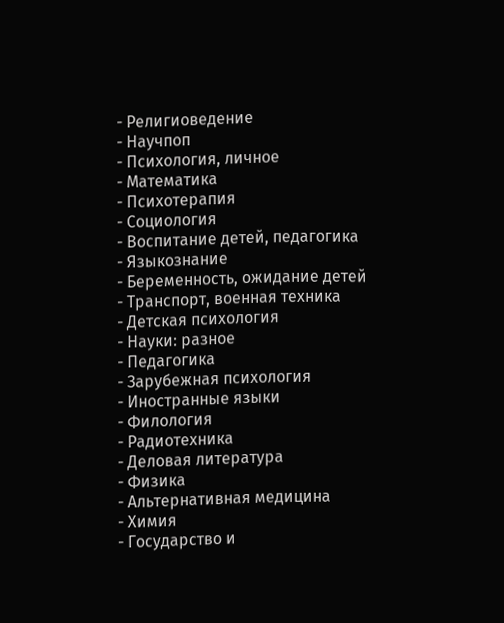- Религиоведение
- Научпоп
- Психология, личное
- Математика
- Психотерапия
- Социология
- Воспитание детей, педагогика
- Языкознание
- Беременность, ожидание детей
- Транспорт, военная техника
- Детская психология
- Науки: разное
- Педагогика
- Зарубежная психология
- Иностранные языки
- Филология
- Радиотехника
- Деловая литература
- Физика
- Альтернативная медицина
- Химия
- Государство и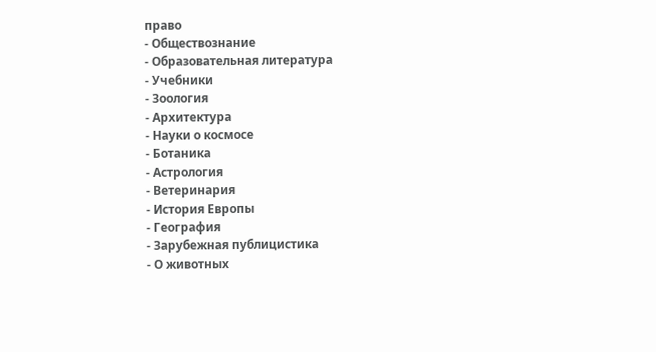право
- Обществознание
- Образовательная литература
- Учебники
- Зоология
- Архитектура
- Науки о космосе
- Ботаника
- Астрология
- Ветеринария
- История Европы
- География
- Зарубежная публицистика
- О животных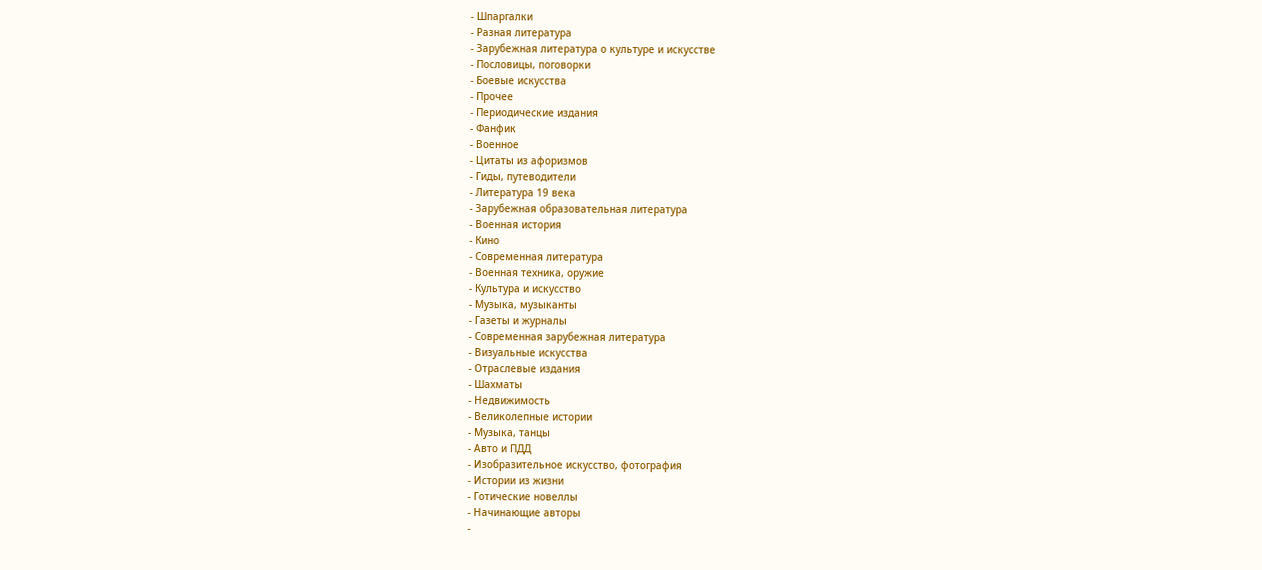- Шпаргалки
- Разная литература
- Зарубежная литература о культуре и искусстве
- Пословицы, поговорки
- Боевые искусства
- Прочее
- Периодические издания
- Фанфик
- Военное
- Цитаты из афоризмов
- Гиды, путеводители
- Литература 19 века
- Зарубежная образовательная литература
- Военная история
- Кино
- Современная литература
- Военная техника, оружие
- Культура и искусство
- Музыка, музыканты
- Газеты и журналы
- Современная зарубежная литература
- Визуальные искусства
- Отраслевые издания
- Шахматы
- Недвижимость
- Великолепные истории
- Музыка, танцы
- Авто и ПДД
- Изобразительное искусство, фотография
- Истории из жизни
- Готические новеллы
- Начинающие авторы
-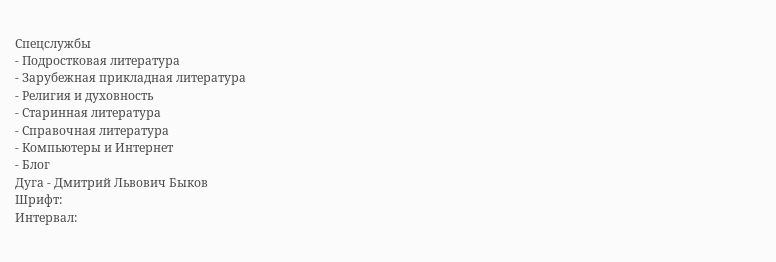Спецслужбы
- Подростковая литература
- Зарубежная прикладная литература
- Религия и духовность
- Старинная литература
- Справочная литература
- Компьютеры и Интернет
- Блог
Дуга - Дмитрий Львович Быков
Шрифт:
Интервал: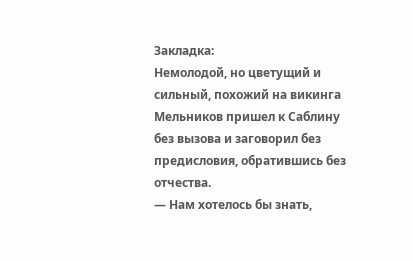Закладка:
Немолодой, но цветущий и сильный, похожий на викинга Мельников пришел к Саблину без вызова и заговорил без предисловия, обратившись без отчества.
— Нам хотелось бы знать,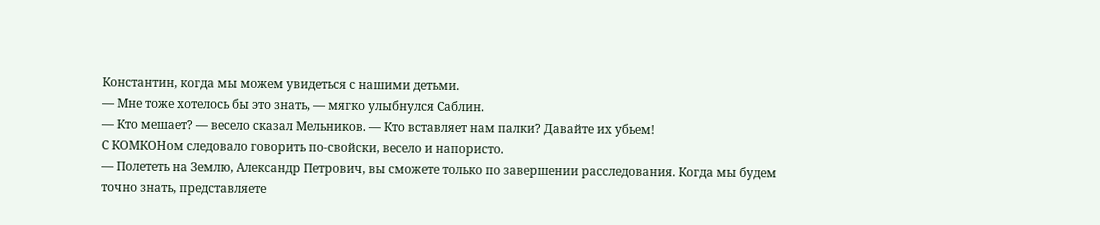Константин, когда мы можем увидеться с нашими детьми.
— Мне тоже хотелось бы это знать, — мягко улыбнулся Саблин.
— Кто мешает? — весело сказал Мельников. — Кто вставляет нам палки? Давайте их убьем!
С КОМКОНом следовало говорить по-свойски, весело и напористо.
— Полететь на Землю, Александр Петрович, вы сможете только по завершении расследования. Когда мы будем точно знать, представляете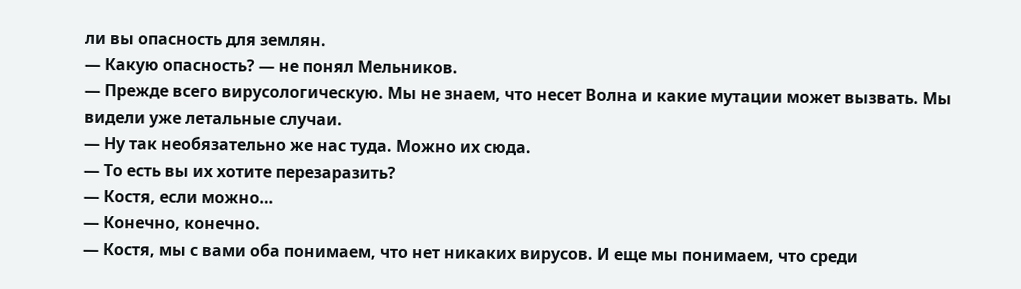ли вы опасность для землян.
— Какую опасность? — не понял Мельников.
— Прежде всего вирусологическую. Мы не знаем, что несет Волна и какие мутации может вызвать. Мы видели уже летальные случаи.
— Ну так необязательно же нас туда. Можно их сюда.
— То есть вы их хотите перезаразить?
— Костя, если можно…
— Конечно, конечно.
— Костя, мы с вами оба понимаем, что нет никаких вирусов. И еще мы понимаем, что среди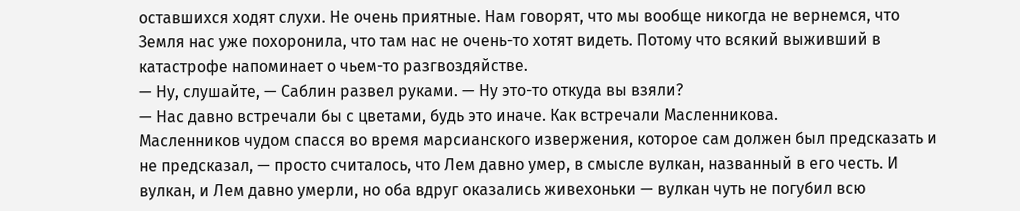оставшихся ходят слухи. Не очень приятные. Нам говорят, что мы вообще никогда не вернемся, что Земля нас уже похоронила, что там нас не очень-то хотят видеть. Потому что всякий выживший в катастрофе напоминает о чьем-то разгвоздяйстве.
— Ну, слушайте, — Саблин развел руками. — Ну это-то откуда вы взяли?
— Нас давно встречали бы с цветами, будь это иначе. Как встречали Масленникова.
Масленников чудом спасся во время марсианского извержения, которое сам должен был предсказать и не предсказал, — просто считалось, что Лем давно умер, в смысле вулкан, названный в его честь. И вулкан, и Лем давно умерли, но оба вдруг оказались живехоньки — вулкан чуть не погубил всю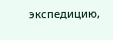экспедицию,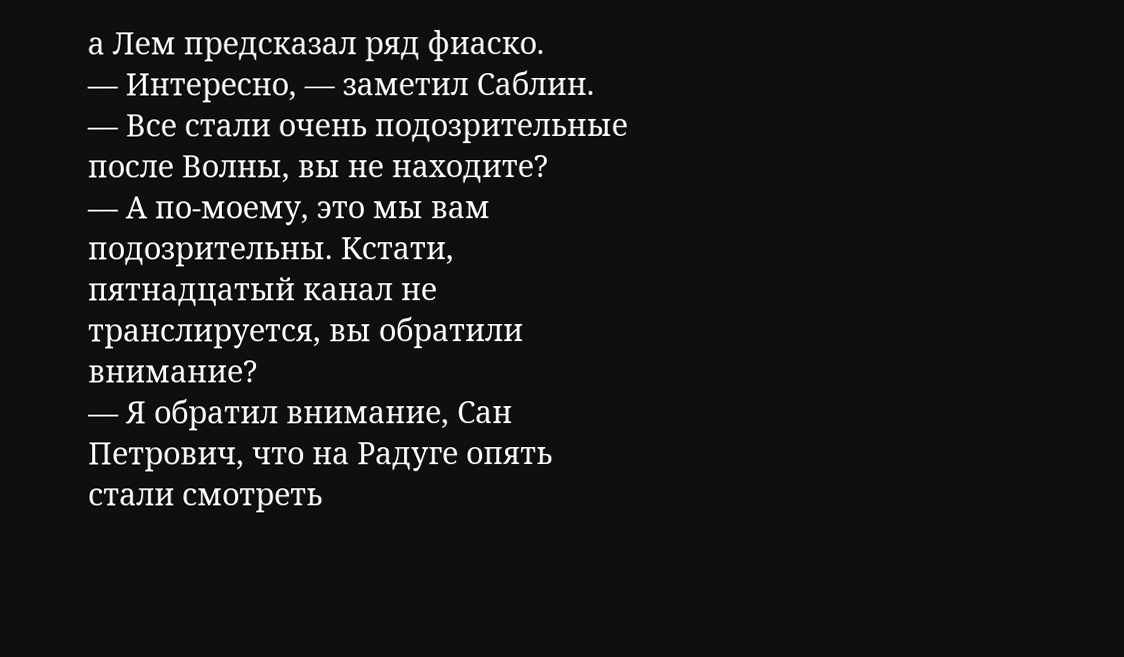а Лем предсказал ряд фиаско.
— Интересно, — заметил Саблин. — Все стали очень подозрительные после Волны, вы не находите?
— А по-моему, это мы вам подозрительны. Кстати, пятнадцатый канал не транслируется, вы обратили внимание?
— Я обратил внимание, Сан Петрович, что на Радуге опять стали смотреть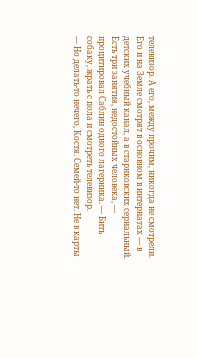телевизор. А его, между прочим, никогда не смотрели. Его и на Земле смотрят в основном в интернатах — в детских учебный канал, а в стариковских сериальный. Есть три занятия, недостойных человека, — процитировал Саблин одного лагерника. — Бить собаку, жрать с пола и смотреть телевизор.
— Но делать-то нечего, Костя. Семей-то нет. Не в карты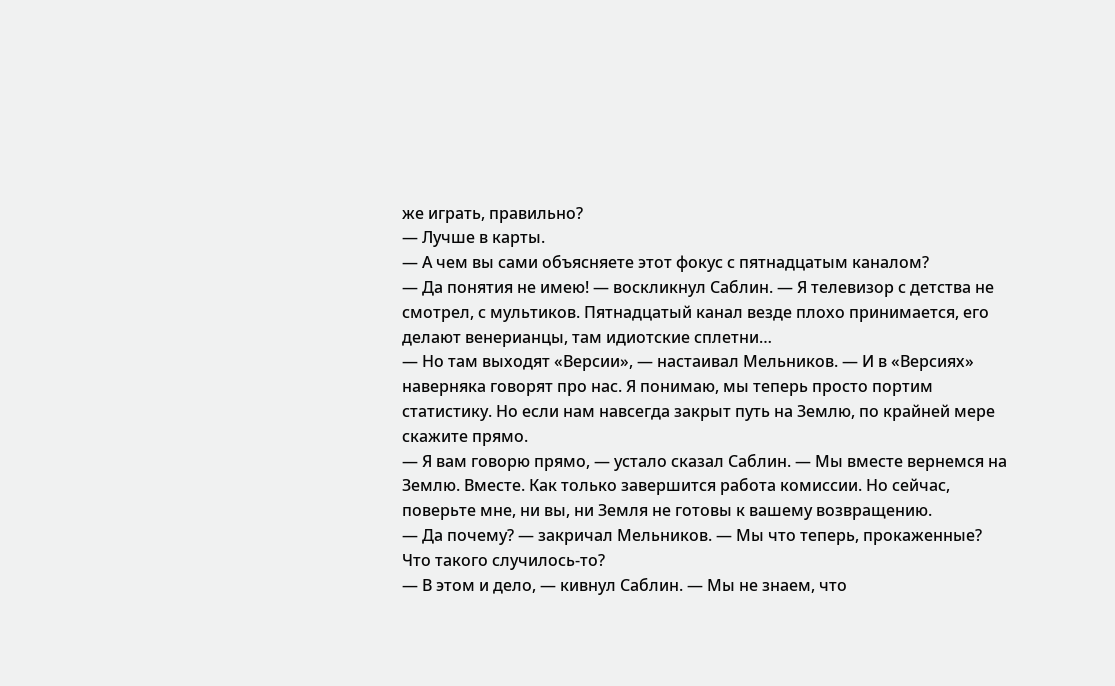же играть, правильно?
— Лучше в карты.
— А чем вы сами объясняете этот фокус с пятнадцатым каналом?
— Да понятия не имею! — воскликнул Саблин. — Я телевизор с детства не смотрел, с мультиков. Пятнадцатый канал везде плохо принимается, его делают венерианцы, там идиотские сплетни…
— Но там выходят «Версии», — настаивал Мельников. — И в «Версиях» наверняка говорят про нас. Я понимаю, мы теперь просто портим статистику. Но если нам навсегда закрыт путь на Землю, по крайней мере скажите прямо.
— Я вам говорю прямо, — устало сказал Саблин. — Мы вместе вернемся на Землю. Вместе. Как только завершится работа комиссии. Но сейчас, поверьте мне, ни вы, ни Земля не готовы к вашему возвращению.
— Да почему? — закричал Мельников. — Мы что теперь, прокаженные? Что такого случилось-то?
— В этом и дело, — кивнул Саблин. — Мы не знаем, что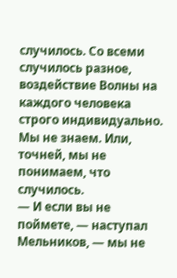случилось. Со всеми случилось разное, воздействие Волны на каждого человека строго индивидуально. Мы не знаем. Или, точней, мы не понимаем, что случилось.
— И если вы не поймете, — наступал Мельников, — мы не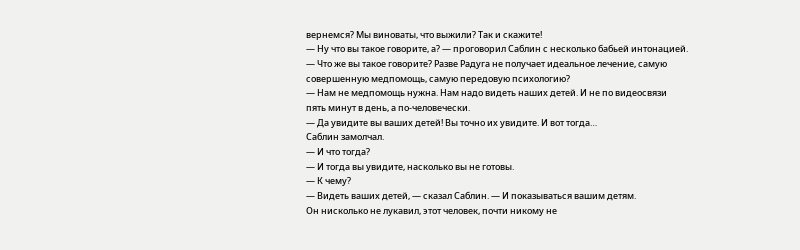вернемся? Мы виноваты, что выжили? Так и скажите!
— Ну что вы такое говорите, а? — проговорил Саблин с несколько бабьей интонацией. — Что же вы такое говорите? Разве Радуга не получает идеальное лечение, самую совершенную медпомощь, самую передовую психологию?
— Нам не медпомощь нужна. Нам надо видеть наших детей. И не по видеосвязи пять минут в день, а по-человечески.
— Да увидите вы ваших детей! Вы точно их увидите. И вот тогда…
Саблин замолчал.
— И что тогда?
— И тогда вы увидите, насколько вы не готовы.
— К чему?
— Видеть ваших детей, — сказал Саблин. — И показываться вашим детям.
Он нисколько не лукавил, этот человек, почти никому не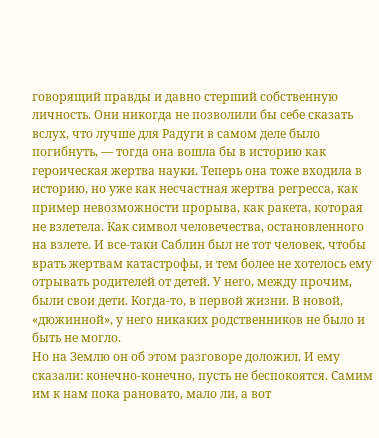говорящий правды и давно стерший собственную личность. Они никогда не позволили бы себе сказать вслух, что лучше для Радуги в самом деле было погибнуть, — тогда она вошла бы в историю как героическая жертва науки. Теперь она тоже входила в историю, но уже как несчастная жертва регресса, как пример невозможности прорыва, как ракета, которая не взлетела. Как символ человечества, остановленного на взлете. И все-таки Саблин был не тот человек, чтобы врать жертвам катастрофы, и тем более не хотелось ему отрывать родителей от детей. У него, между прочим, были свои дети. Когда-то, в первой жизни. В новой, «дюжинной», у него никаких родственников не было и быть не могло.
Но на Землю он об этом разговоре доложил. И ему сказали: конечно-конечно, пусть не беспокоятся. Самим им к нам пока рановато, мало ли, а вот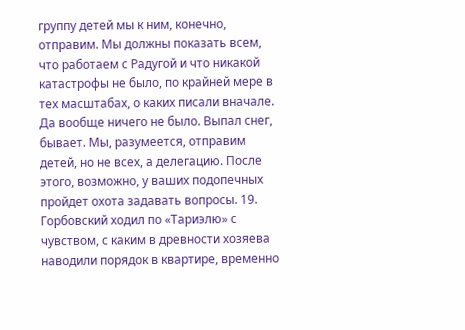группу детей мы к ним, конечно, отправим. Мы должны показать всем, что работаем с Радугой и что никакой катастрофы не было, по крайней мере в тех масштабах, о каких писали вначале. Да вообще ничего не было. Выпал снег, бывает. Мы, разумеется, отправим детей, но не всех, а делегацию. После этого, возможно, у ваших подопечных пройдет охота задавать вопросы. 19.
Горбовский ходил по «Тариэлю» с чувством, с каким в древности хозяева наводили порядок в квартире, временно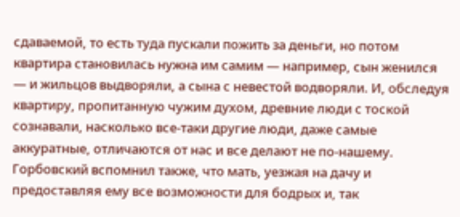сдаваемой, то есть туда пускали пожить за деньги, но потом квартира становилась нужна им самим — например, сын женился — и жильцов выдворяли, а сына с невестой водворяли. И, обследуя квартиру, пропитанную чужим духом, древние люди с тоской сознавали, насколько все-таки другие люди, даже самые аккуратные, отличаются от нас и все делают не по-нашему. Горбовский вспомнил также, что мать, уезжая на дачу и предоставляя ему все возможности для бодрых и, так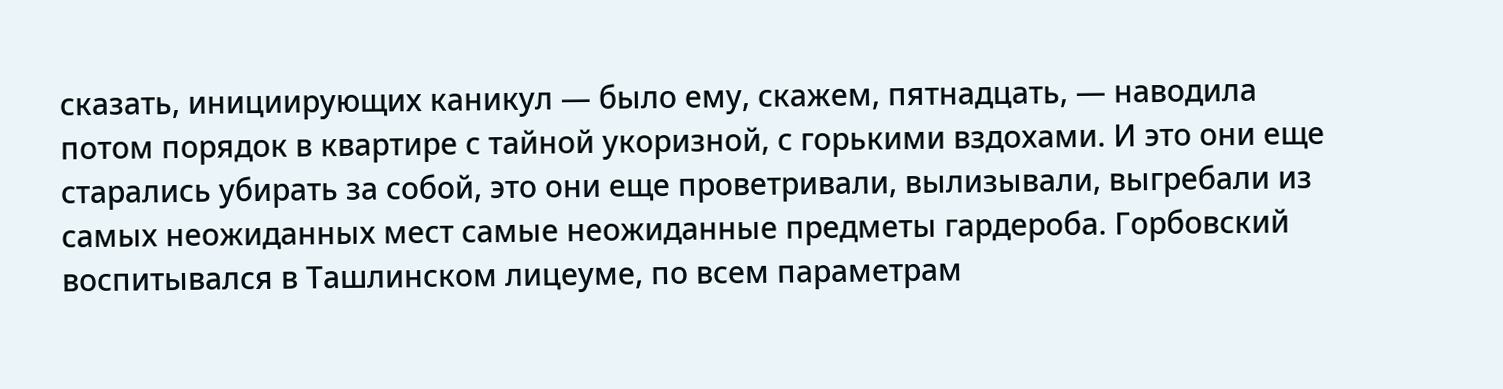сказать, инициирующих каникул — было ему, скажем, пятнадцать, — наводила потом порядок в квартире с тайной укоризной, с горькими вздохами. И это они еще старались убирать за собой, это они еще проветривали, вылизывали, выгребали из самых неожиданных мест самые неожиданные предметы гардероба. Горбовский воспитывался в Ташлинском лицеуме, по всем параметрам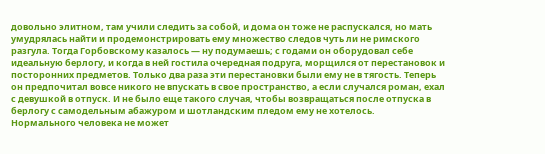довольно элитном, там учили следить за собой, и дома он тоже не распускался, но мать умудрялась найти и продемонстрировать ему множество следов чуть ли не римского разгула. Тогда Горбовскому казалось — ну подумаешь; с годами он оборудовал себе идеальную берлогу, и когда в ней гостила очередная подруга, морщился от перестановок и посторонних предметов. Только два раза эти перестановки были ему не в тягость. Теперь он предпочитал вовсе никого не впускать в свое пространство, а если случался роман, ехал с девушкой в отпуск. И не было еще такого случая, чтобы возвращаться после отпуска в берлогу с самодельным абажуром и шотландским пледом ему не хотелось.
Нормального человека не может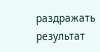раздражать результат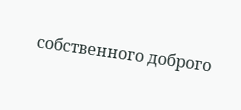собственного доброго